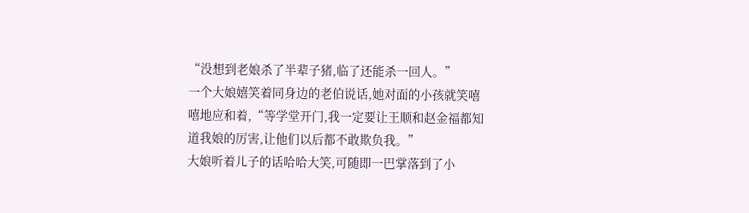“没想到老娘杀了半辈子猪,临了还能杀一回人。”
一个大娘嬉笑着同身边的老伯说话,她对面的小孩就笑嘻嘻地应和着,“等学堂开门,我一定要让王顺和赵金福都知道我娘的厉害,让他们以后都不敢欺负我。”
大娘听着儿子的话哈哈大笑,可随即一巴掌落到了小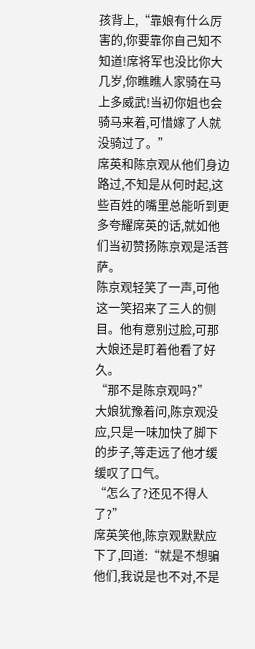孩背上,“靠娘有什么厉害的,你要靠你自己知不知道!席将军也没比你大几岁,你瞧瞧人家骑在马上多威武!当初你姐也会骑马来着,可惜嫁了人就没骑过了。”
席英和陈京观从他们身边路过,不知是从何时起,这些百姓的嘴里总能听到更多夸耀席英的话,就如他们当初赞扬陈京观是活菩萨。
陈京观轻笑了一声,可他这一笑招来了三人的侧目。他有意别过脸,可那大娘还是盯着他看了好久。
“那不是陈京观吗?”
大娘犹豫着问,陈京观没应,只是一味加快了脚下的步子,等走远了他才缓缓叹了口气。
“怎么了?还见不得人了?”
席英笑他,陈京观默默应下了,回道:“就是不想骗他们,我说是也不对,不是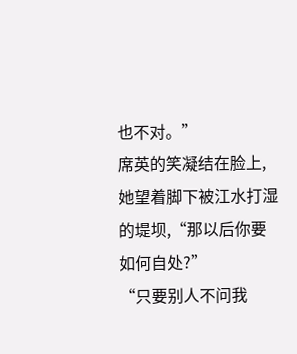也不对。”
席英的笑凝结在脸上,她望着脚下被江水打湿的堤坝,“那以后你要如何自处?”
“只要别人不问我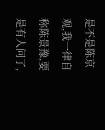是不是陈京观,我一律自称陈景豫,要是有人问了,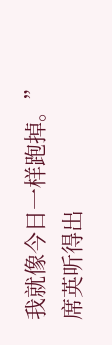我就像今日一样跑掉。”
席英听得出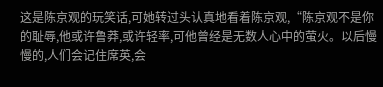这是陈京观的玩笑话,可她转过头认真地看着陈京观,“陈京观不是你的耻辱,他或许鲁莽,或许轻率,可他曾经是无数人心中的萤火。以后慢慢的,人们会记住席英,会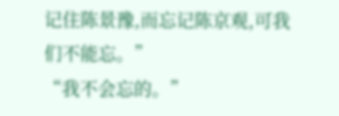记住陈景豫,而忘记陈京观,可我们不能忘。”
“我不会忘的。”